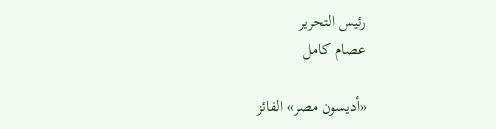رئيس التحرير
عصام كامل

«أديسون مصر» الفائز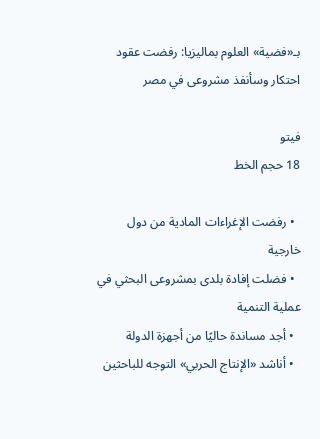بـ«فضية» العلوم بماليزيا: رفضت عقود احتكار وسأنفذ مشروعى في مصر

فيتو
18 حجم الخط

  • رفضت الإغراءات المادية من دول خارجية
  • فضلت إفادة بلدى بمشروعى البحثي في عملية التنمية
  • أجد مساندة حاليًا من أجهزة الدولة
  • أناشد «الإنتاج الحربي» التوجه للباحثين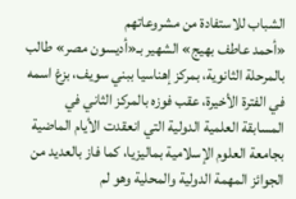الشباب للاستفادة من مشروعاتهم
«أحمد عاطف بهيج» الشهير بـ«أديسون مصر» طالب بالمرحلة الثانوية، بمركز إهناسيا ببني سويف، بزغ اسمه في الفترة الأخيرة، عقب فوزه بالمركز الثاني في المسابقة العلمية الدولية التي انعقدت الأيام الماضية بجامعة العلوم الإسلامية بماليزيا، كما فاز بالعديد من الجوائز المهمة الدولية والمحلية وهو لم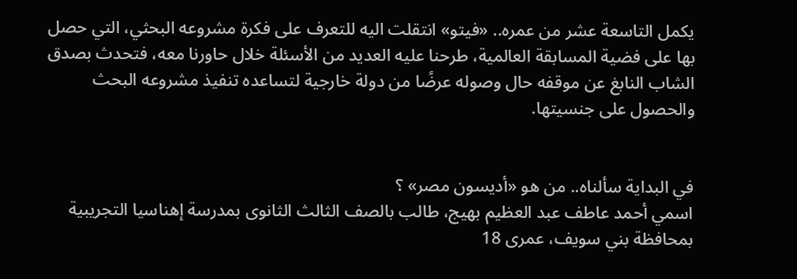يكمل التاسعة عشر من عمره.. «فيتو» انتقلت اليه للتعرف على فكرة مشروعه البحثي، التي حصل بها على فضية المسابقة العالمية، طرحنا عليه العديد من الأسئلة خلال حاورنا معه، فتحدث بصدق الشاب النابغ عن موقفه حال وصوله عرضًا من دولة خارجية لتساعده تنفيذ مشروعه البحث والحصول على جنسيتها.


في البداية سألناه.. من هو «أديسون مصر» ؟
اسمي أحمد عاطف عبد العظيم بهيج، طالب بالصف الثالث الثانوى بمدرسة إهناسيا التجريبية بمحافظة بني سويف، عمرى 18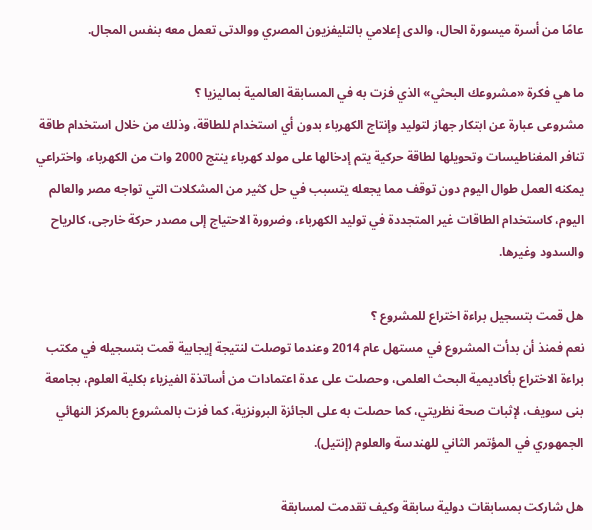عامًا من أسرة ميسورة الحال، والدى إعلامي بالتليفزيون المصري ووالدتى تعمل معه بنفس المجال.

ما هي فكرة «مشروعك البحثي» الذي فزت به في المسابقة العالمية بماليزيا ؟
مشروعى عبارة عن ابتكار جهاز لتوليد وإنتاج الكهرباء بدون أي استخدام للطاقة، وذلك من خلال استخدام طاقة تنافر المغناطيسات وتحويلها لطاقة حركية يتم إدخالها على مولد كهرباء ينتج 2000 وات من الكهرباء، واختراعي يمكنه العمل طوال اليوم دون توقف مما يجعله يتسبب في حل كثير من المشكلات التي تواجه مصر والعالم اليوم، كاستخدام الطاقات غير المتجددة في توليد الكهرباء، وضرورة الاحتياج إلى مصدر حركة خارجى، كالرياح والسدود وغيرها.

هل قمت بتسجيل براءة اختراع للمشروع ؟
نعم فمنذ أن بدأت المشروع في مستهل عام 2014 وعندما توصلت لنتيجة إيجابية قمت بتسجيله في مكتب براءة الاختراع بأكاديمية البحث العلمى، وحصلت على عدة اعتمادات من أساتذة الفيزياء بكلية العلوم، بجامعة بنى سويف، لإثبات صحة نظريتي، كما حصلت به على الجائزة البرونزية، كما فزت بالمشروع بالمركز النهائي الجمهوري في المؤتمر الثاني للهندسة والعلوم (إنتيل).

هل شاركت بمسابقات دولية سابقة وكيف تقدمت لمسابقة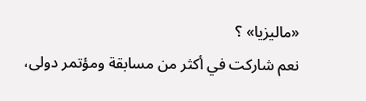«ماليزيا» ؟
نعم شاركت في أكثر من مسابقة ومؤتمر دولى،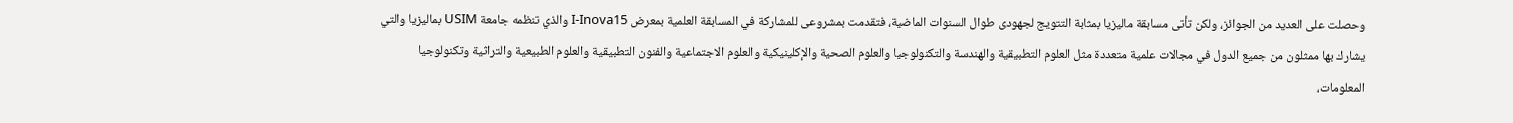وحصلت على العديد من الجوائز، ولكن تأتى مسابقة ماليزيا بمثابة التتويج لجهودى طوال السنوات الماضية، فتقدمت بمشروعى للمشاركة في المسابقة العلمية بمعرض I-Inova15 والذي تنظمه جامعة USIM بماليزيا والتي يشارك بها ممثلون من جميع الدول في مجالات علمية متعددة مثل العلوم التطبيقية والهندسة والتكنولوجيا والعلوم الصحية والإكلينيكية والعلوم الاجتماعية والفنون التطبيقية والعلوم الطبيعية والتراثية وتكنولوجيا المعلومات،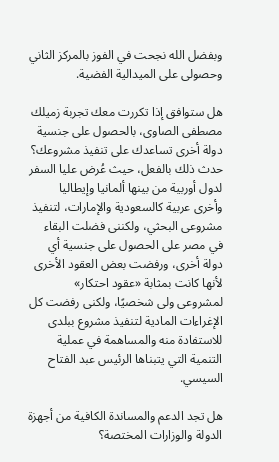وبفضل الله نجحت في الفوز بالمركز الثاني وحصولى على الميدالية الفضية.

هل ستوافق إذا تكررت معك تجربة زميلك مصطفى الصاوى، بالحصول على جنسية دولة أخرى تساعدك على تنفيذ مشروعك؟
حدث ذلك بالفعل، حيث عُرض عليا السفر لدول أوربية من بينها ألمانيا وإيطاليا وأخرى عربية كالسعودية والإمارات، لتنفيذ مشروعى البحثي، ولكننى فضلت البقاء في مصر على الحصول على جنسية أي دولة أخرى، ورفضت بعض العقود الأخرى لأنها كانت بمثابة «عقود احتكار» لمشروعى ولى شخصيًا، ولكنى رفضت كل الإغراءات المادية لتنفيذ مشروع ببلدى للاستفادة منه والمساهمة في عملية التنمية التي يتبناها الرئيس عبد الفتاح السيسي.

هل تجد الدعم والمساندة الكافية من أجهزة الدولة والوزارات المختصة؟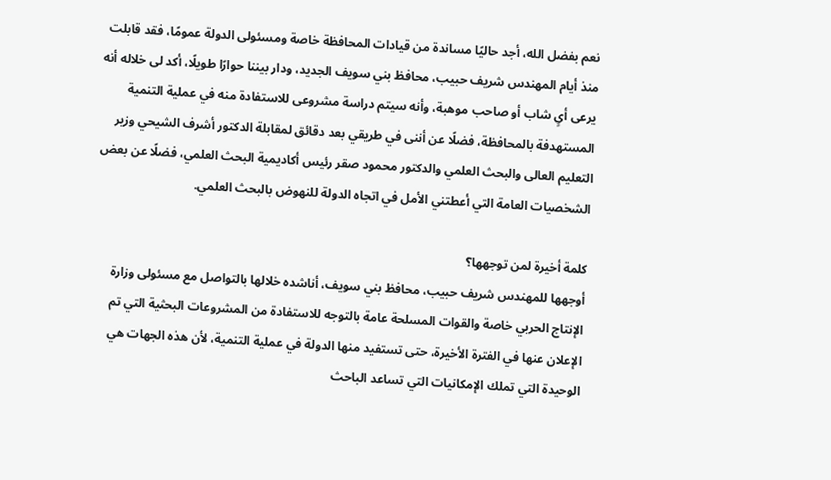نعم بفضل الله، أجد حاليًا مساندة من قيادات المحافظة خاصة ومسئولى الدولة عمومًا، فقد قابلت منذ أيام المهندس شريف حبيب، محافظ بني سويف الجديد، ودار بيننا حوارًا طويلًا، أكد لى خلاله أنه يرعى أىٍ شاب أو صاحب موهبة، وأنه سيتم دراسة مشروعى للاستفادة منه في عملية التنمية المستهدفة بالمحافظة، فضلًا عن أننى في طريقي بعد دقائق لمقابلة الدكتور أشرف الشيحي وزير التعليم العالى والبحث العلمي والدكتور محمود صقر رئيس أكاديمية البحث العلمي، فضلًا عن بعض الشخصيات العامة التي أعطتني الأمل في اتجاه الدولة للنهوض بالبحث العلمي.

كلمة أخيرة لمن توجهها؟
أوجهها للمهندس شريف حبيب، محافظ بني سويف، أناشده خلالها بالتواصل مع مسئولى وزارة الإنتاج الحربي خاصة والقوات المسلحة عامة بالتوجه للاستفادة من المشروعات البحثية التي تم الإعلان عنها في الفترة الأخيرة، حتى تستفيد منها الدولة في عملية التنمية، لأن هذه الجهات هي الوحيدة التي تملك الإمكانيات التي تساعد الباحث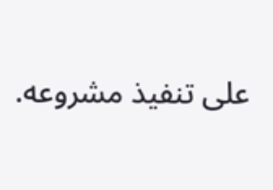على تنفيذ مشروعه.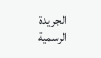الجريدة الرسمية